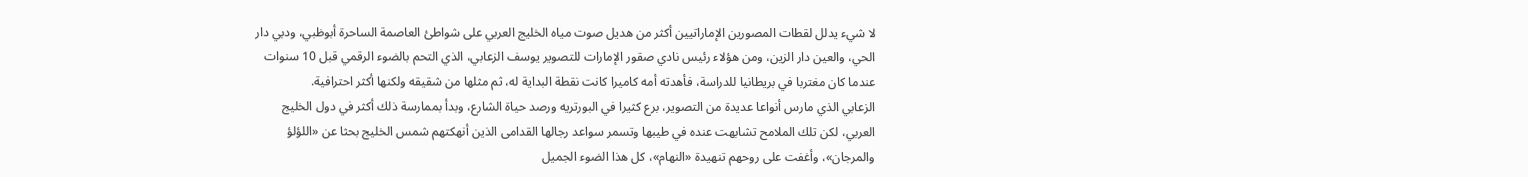لا شيء يدلل لقطات المصورين الإماراتيين أكثر من هديل صوت مياه الخليج العربي على شواطئ العاصمة الساحرة أبوظبي، ودبي دار الحي، والعين دار الزين، ومن هؤلاء رئيس نادي صقور الإمارات للتصوير يوسف الزعابي، الذي التحم بالضوء الرقمي قبل 10 سنوات عندما كان مغتربا في بريطانيا للدراسة، فأهدته أمه كاميرا كانت نقطة البداية له، ثم مثلها من شقيقه ولكنها أكثر احترافية.
الزعابي الذي مارس أنواعا عديدة من التصوير، برع كثيرا في البورتريه ورصد حياة الشارع، وبدأ بممارسة ذلك أكثر في دول الخليج العربي، لكن تلك الملامح تشابهت عنده في طيبها وتسمر سواعد رجالها القدامى الذين أنهكتهم شمس الخليج بحثا عن «اللؤلؤ والمرجان»، وأغفت على روحهم تنهيدة «النهام»، كل هذا الضوء الجميل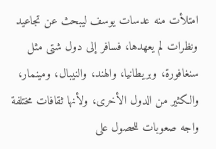امتلأت منه عدسات يوسف ليبحث عن تجاعيد ونظرات لم يعهدها، فسافر إلى دول شتى مثل سنغافورة، وبريطانيا، والهند، والنيبال، ومينمار، والكثير من الدول الأخرى، ولأنها ثقافات مختلفة واجه صعوبات للحصول على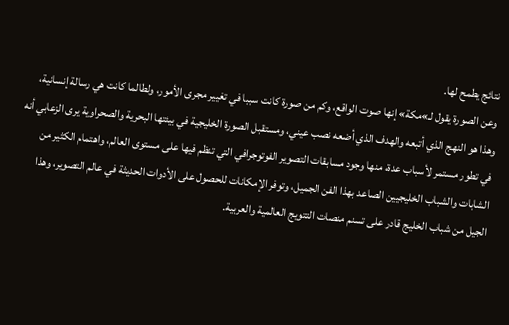نتائج يطمح لها.
وعن الصورة يقول لـ»مكة» إنها صوت الواقع، وكم من صورة كانت سببا في تغيير مجرى الأمور، ولطالما كانت هي رسالة إنسانية، وهذا هو النهج الذي أتبعه والهدف الذي أضعه نصب عيني، ومستقبل الصورة الخليجية في بيئتها البحرية والصحراوية يرى الزعابي أنه في تطور مستمر لأسباب عدة، منها وجود مسابقات التصوير الفوتوجرافي التي تنظم فيها على مستوى العالم، واهتمام الكثير من الشابات والشباب الخليجيين الصاعد بهذا الفن الجميل، وتوفر الإمكانات للحصول على الأدوات الحديثة في عالم التصوير، وهذا الجيل من شباب الخليج قادر على تسنم منصات التتويج العالمية والعربية.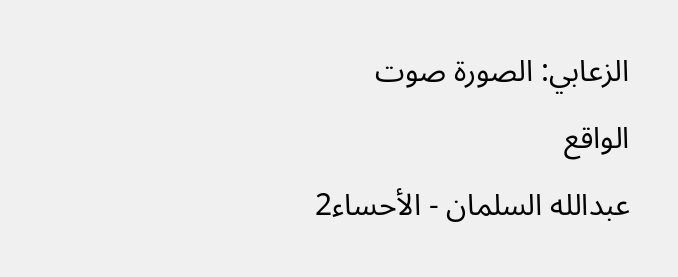الزعابي: الصورة صوت الواقع
عبدالله السلمان - الأحساء2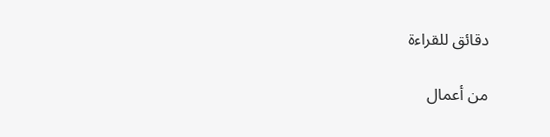دقائق للقراءة

من أعمال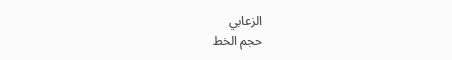الزعابي
حجم الخط